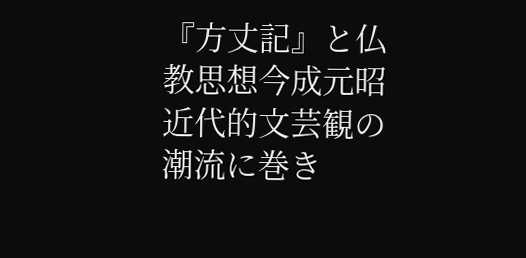『方丈記』と仏教思想今成元昭近代的文芸観の潮流に巻き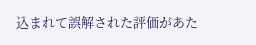込まれて誤解された評価があた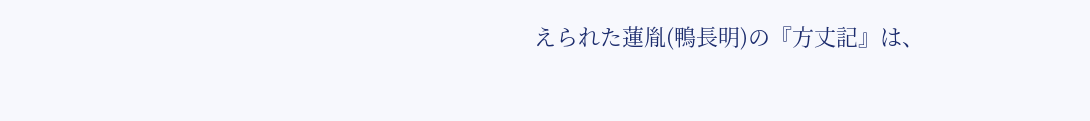えられた蓮胤(鴨長明)の『方丈記』は、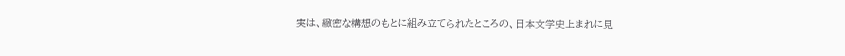実は、緻密な構想のもとに組み立てられたところの、日本文学史上まれに見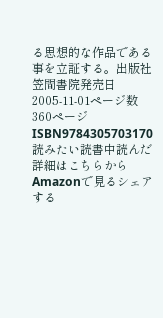る思想的な作品である事を立証する。出版社笠間書院発売日2005-11-01ページ数360ページISBN9784305703170読みたい読書中読んだ詳細はこちらからAmazonで見るシェアする